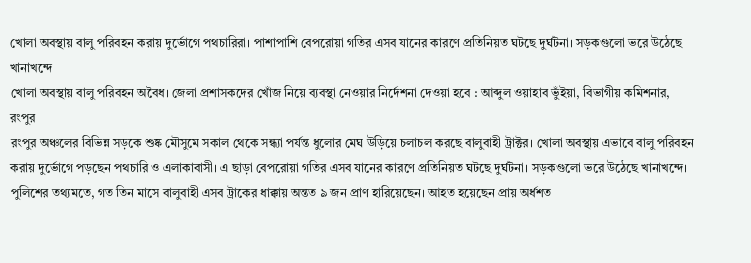খোলা অবস্থায় বালু পরিবহন করায় দুর্ভোগে পথচারিরা। পাশাপাশি বেপরোয়া গতির এসব যানের কারণে প্রতিনিয়ত ঘটছে দুর্ঘটনা। সড়কগুলো ভরে উঠেছে খানাখন্দে
খোলা অবস্থায় বালু পরিবহন অবৈধ। জেলা প্রশাসকদের খোঁজ নিয়ে ব্যবস্থা নেওয়ার নির্দেশনা দেওয়া হবে : আব্দুল ওয়াহাব ভুঁইয়া, বিভাগীয় কমিশনার, রংপুর
রংপুর অঞ্চলের বিভিন্ন সড়কে শুষ্ক মৌসুমে সকাল থেকে সন্ধ্যা পর্যন্ত ধুলোর মেঘ উড়িয়ে চলাচল করছে বালুবাহী ট্রাক্টর। খোলা অবস্থায় এভাবে বালু পরিবহন করায় দুর্ভোগে পড়ছেন পথচারি ও এলাকাবাসী। এ ছাড়া বেপরোয়া গতির এসব যানের কারণে প্রতিনিয়ত ঘটছে দুর্ঘটনা। সড়কগুলো ভরে উঠেছে খানাখন্দে। পুলিশের তথ্যমতে, গত তিন মাসে বালুবাহী এসব ট্রাকের ধাক্কায় অন্তত ৯ জন প্রাণ হারিয়েছেন। আহত হয়েছেন প্রায় অর্ধশত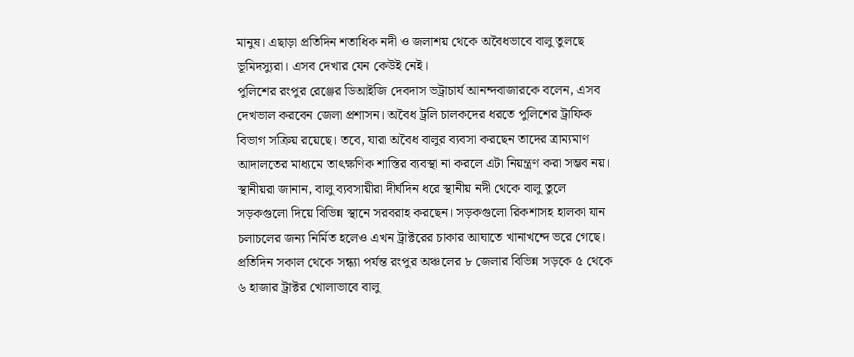মানুষ। এছাড়া প্রতিদিন শতাধিক নদী ও জলাশয় থেকে অবৈধভাবে বালু তুলছে ভূমিদস্যুরা। এসব দেখার যেন কেউই নেই।
পুলিশের রংপুর রেঞ্জের ডিআইজি দেবদাস ভট্রাচার্য আনন্দবাজারকে বলেন, এসব দেখভাল করবেন জেলা প্রশাসন। অবৈধ ট্রলি চালকদের ধরতে পুলিশের ট্রাফিক বিভাগ সক্রিয় রয়েছে। তবে, যারা অবৈধ বালুর ব্যবসা করছেন তাদের ত্রাম্যমাণ আদালতের মাধ্যমে তাৎক্ষণিক শাস্তির ব্যবস্থা না করলে এটা নিয়ন্ত্রণ করা সম্ভব নয়।
স্থানীয়রা জানান, বালু ব্যবসায়ীরা দীর্ঘদিন ধরে স্থানীয় নদী থেকে বালু তুলে সড়কগুলো দিয়ে বিভিন্ন স্থানে সরবরাহ করছেন। সড়কগুলো রিকশাসহ হালকা যান চলাচলের জন্য নির্মিত হলেও এখন ট্রাক্টরের চাকার আঘাতে খানাখন্দে ভরে গেছে। প্রতিদিন সকাল থেকে সন্ধ্যা পর্যন্ত রংপুর অঞ্চলের ৮ জেলার বিভিন্ন সড়কে ৫ থেকে ৬ হাজার ট্রাক্টর খোলাভাবে বালু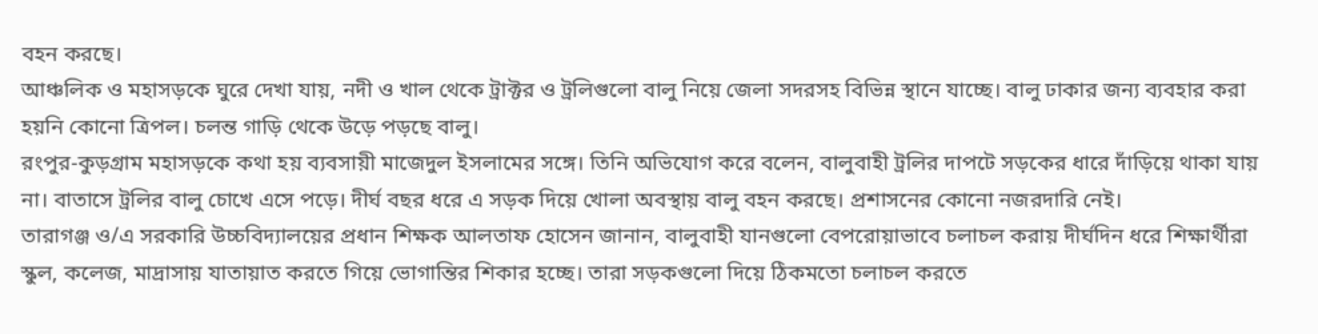বহন করছে।
আঞ্চলিক ও মহাসড়কে ঘুরে দেখা যায়, নদী ও খাল থেকে ট্রাক্টর ও ট্রলিগুলো বালু নিয়ে জেলা সদরসহ বিভিন্ন স্থানে যাচ্ছে। বালু ঢাকার জন্য ব্যবহার করা হয়নি কোনো ত্রিপল। চলন্ত গাড়ি থেকে উড়ে পড়ছে বালু।
রংপুর-কুড়গ্রাম মহাসড়কে কথা হয় ব্যবসায়ী মাজেদুল ইসলামের সঙ্গে। তিনি অভিযোগ করে বলেন, বালুবাহী ট্রলির দাপটে সড়কের ধারে দাঁড়িয়ে থাকা যায় না। বাতাসে ট্রলির বালু চোখে এসে পড়ে। দীর্ঘ বছর ধরে এ সড়ক দিয়ে খোলা অবস্থায় বালু বহন করছে। প্রশাসনের কোনো নজরদারি নেই।
তারাগঞ্জ ও/এ সরকারি উচ্চবিদ্যালয়ের প্রধান শিক্ষক আলতাফ হোসেন জানান, বালুবাহী যানগুলো বেপরোয়াভাবে চলাচল করায় দীর্ঘদিন ধরে শিক্ষার্থীরা স্কুল, কলেজ, মাদ্রাসায় যাতায়াত করতে গিয়ে ভোগান্তির শিকার হচ্ছে। তারা সড়কগুলো দিয়ে ঠিকমতো চলাচল করতে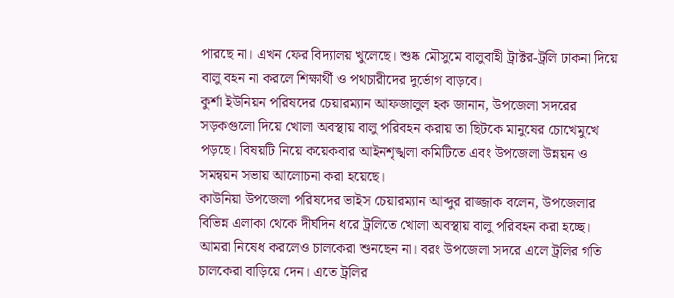পারছে না। এখন ফের বিদ্যালয় খুলেছে। শুষ্ক মৌসুমে বালুবাহী ট্রাক্টর-ট্রলি ঢাকনা দিয়ে বালু বহন না করলে শিক্ষার্থী ও পথচারীদের দুর্ভোগ বাড়বে।
কুর্শা ইউনিয়ন পরিষদের চেয়ারম্যান আফজালুল হক জানান, উপজেলা সদরের সড়কগুলো দিয়ে খোলা অবস্থায় বালু পরিবহন করায় তা ছিটকে মানুষের চোখেমুখে পড়ছে। বিষয়টি নিয়ে কয়েকবার আইনশৃঙ্খলা কমিটিতে এবং উপজেলা উন্নয়ন ও সমন্বয়ন সভায় আলোচনা করা হয়েছে।
কাউনিয়া উপজেলা পরিষদের ভাইস চেয়ারম্যান আব্দুর রাজ্জাক বলেন, উপজেলার বিভিন্ন এলাকা থেকে দীর্ঘদিন ধরে ট্রলিতে খোলা অবস্থায় বালু পরিবহন করা হচ্ছে। আমরা নিষেধ করলেও চালকেরা শুনছেন না। বরং উপজেলা সদরে এলে ট্রলির গতি চালকেরা বাড়িয়ে দেন। এতে ট্রলির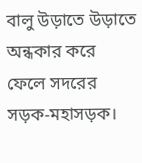বালু উড়াতে উড়াতে অন্ধকার করে ফেলে সদরের সড়ক-মহাসড়ক।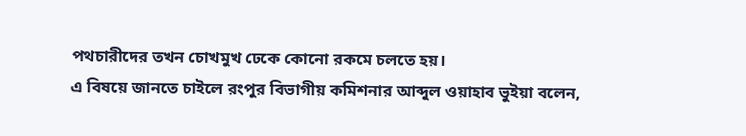পথচারীদের তখন চোখমুখ ঢেকে কোনো রকমে চলতে হয়।
এ বিষয়ে জানতে চাইলে রংপুর বিভাগীয় কমিশনার আব্দুল ওয়াহাব ভুইয়া বলেন,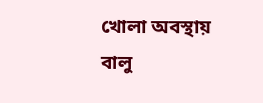খোলা অবস্থায় বালু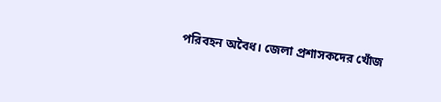পরিবহন অবৈধ। জেলা প্রশাসকদের খোঁজ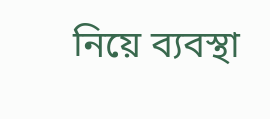নিয়ে ব্যবস্থা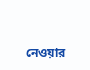নেওয়ার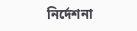নির্দেশনা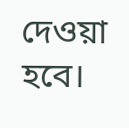দেওয়া হবে।